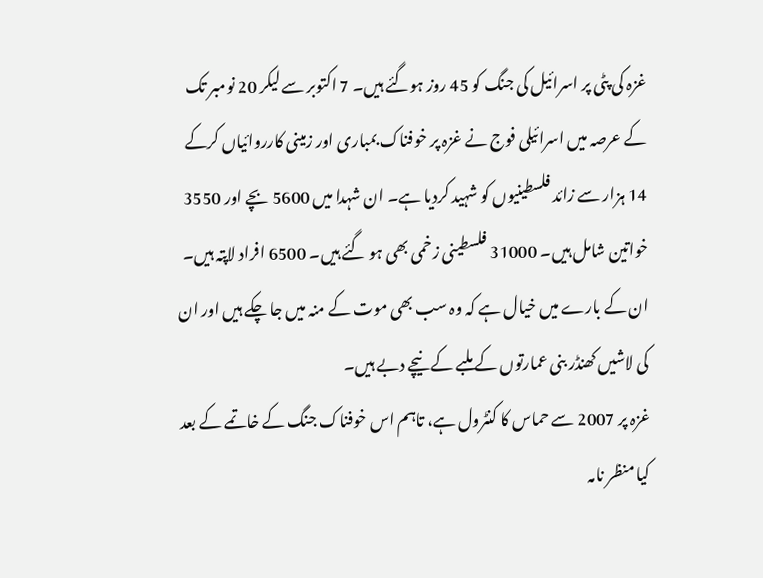غزہ کی پٹی پر اسرائیل کی جنگ کو 45 روز ہوگئے ہیں۔ 7 اکتوبر سے لیکر 20 نومبر تک کے عرصہ میں اسرائیلی فوج نے غزہ پر خوفناک بمباری اور زمینی کارروائیاں کرکے 14 ہزار سے زائد فلسطینیوں کو شہید کردیا ہے۔ ان شہدا میں 5600 بچے اور 3550 خواتین شامل ہیں۔ 31000 فلسطینی زخمی بھی ہو گئے ہیں۔ 6500 افراد لاپتہ ہیں۔ ان کے بارے میں خیال ہے کہ وہ سب بھی موت کے منہ میں جا چکے ہیں اور ان کی لاشیں کھنڈر بنی عمارتوں کے ملبے کے نیچے دبے ہیں۔
غزہ پر 2007 سے حماس کا کنٹرول ہے، تاہم اس خوفناک جنگ کے خاتمے کے بعد کیا منظر نامہ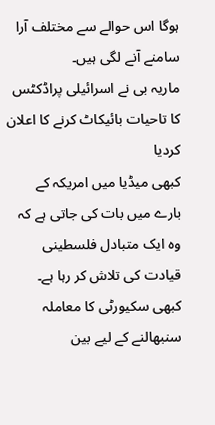ہوگا اس حوالے سے مختلف آرا سامنے آنے لگی ہیں۔
ماریہ بی نے اسرائیلی پراڈکٹس کا تاحیات بائیکاٹ کرنے کا اعلان کردیا
کبھی میڈیا میں امریکہ کے بارے میں بات کی جاتی ہے کہ وہ ایک متبادل فلسطینی قیادت کی تلاش کر رہا ہے۔ کبھی سکیورٹی کا معاملہ سنبھالنے کے لیے بین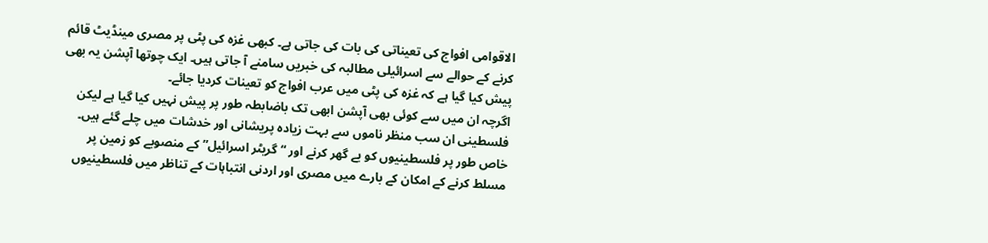الاقوامی افواج کی تعیناتی کی بات کی جاتی ہے۔ کبھی غزہ کی پٹی پر مصری مینڈیٹ قائم کرنے کے حوالے سے اسرائیلی مطالبہ کی خبریں سامنے آ جاتی ہیں۔ ایک چوتھا آپشن یہ بھی پیش کیا گیا ہے کہ غزہ کی پٹی میں عرب افواج کو تعینات کردیا جائے۔
اگرچہ ان میں سے کوئی بھی آپشن ابھی تک باضابطہ طور پر پیش نہیں کیا گیا ہے لیکن فلسطینی ان سب منظر ناموں سے بہت زیادہ پریشانی اور خدشات میں چلے گئے ہیں۔ خاص طور پر فلسطینیوں کو بے گھر کرنے اور “گریٹر اسرائیل” کے منصوبے کو زمین پر مسلط کرنے کے امکان کے بارے میں مصری اور اردنی انتباہات کے تناظر میں فلسطینیوں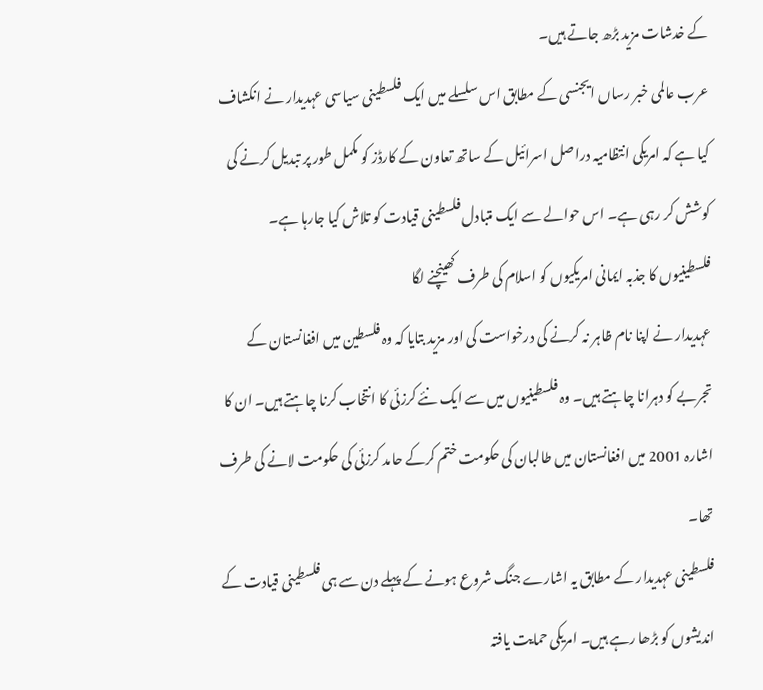کے خدشات مزید بڑھ جاتے ہیں۔
عرب عالمی خبر رساں ایجنسی کے مطابق اس سلسلے میں ایک فلسطینی سیاسی عہدیدار نے انکشاف کیا ہے کہ امریکی انتظامیہ دراصل اسرائیل کے ساتھ تعاون کے کارڈز کو مکمل طور پر تبدیل کرنے کی کوشش کر رہی ہے۔ اس حوالے سے ایک متبادل فلسطینی قیادت کو تلاش کیا جارہا ہے۔
فلسطینیوں کا جذبہ ایمانی امریکیوں کو اسلام کی طرف کھینچنے لگا
عہدیدار نے اپنا نام ظاہر نہ کرنے کی درخواست کی اور مزید بتایا کہ وہ فلسطین میں افغانستان کے تجربے کو دہرانا چاہتے ہیں۔ وہ فلسطینیوں میں سے ایک نئے کرزئی کا انتخاب کرنا چاہتے ہیں۔ ان کا اشارہ 2001 میں افغانستان میں طالبان کی حکومت ختم کرکے حامد کرزئی کی حکومت لانے کی طرف تھا۔
فلسطینی عہدیدار کے مطابق یہ اشارے جنگ شروع ہونے کے پہلے دن سے ہی فلسطینی قیادت کے اندیشوں کو بڑھا رہے ہیں۔ امریکی حمایت یافتہ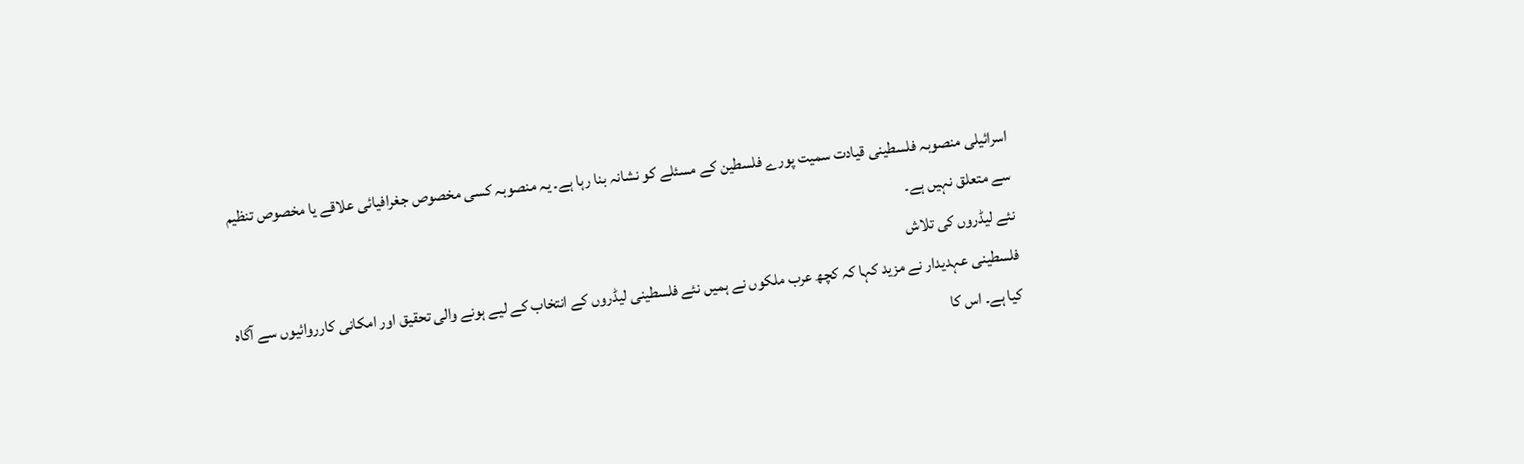اسرائیلی منصوبہ فلسطینی قیادت سمیت پورے فلسطین کے مسئلے کو نشانہ بنا رہا ہے۔ یہ منصوبہ کسی مخصوص جغرافیائی علاقے یا مخصوص تنظیم سے متعلق نہیں ہے۔
نئے لیڈروں کی تلاش
فلسطینی عہدیدار نے مزید کہا کہ کچھ عرب ملکوں نے ہمیں نئے فلسطینی لیڈروں کے انتخاب کے لیے ہونے والی تحقیق اور امکانی کارروائیوں سے آگاہ کیا ہے۔ اس کا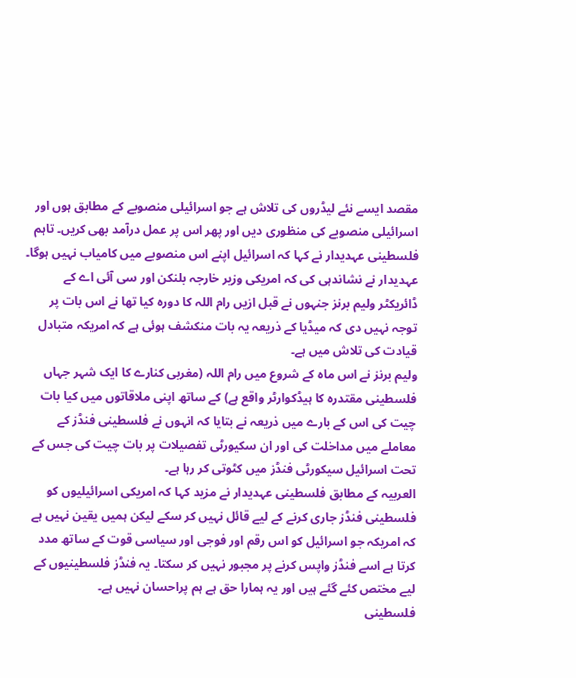مقصد ایسے نئے لیڈروں کی تلاش ہے جو اسرائیلی منصوبے کے مطابق ہوں اور اسرائیلی منصوبے کی منظوری دیں اور پھر اس پر عمل درآمد بھی کریں۔ تاہم فلسطینی عہدیدار نے کہا کہ اسرائیل اپنے اس منصوبے میں کامیاب نہیں ہوگا۔
عہدیدار نے نشاندہی کی کہ امریکی وزیر خارجہ بلنکن اور سی آئی اے کے ڈائریکٹر ولیم برنز جنہوں نے قبل ازیں رام اللہ کا دورہ کیا تھا نے اس بات پر توجہ نہیں دی کہ میڈیا کے ذریعہ یہ بات منکشف ہوئی ہے کہ امریکہ متبادل قیادت کی تلاش میں ہے۔
ولیم برنز نے اس ماہ کے شروع میں رام اللہ (مغربی کنارے کا ایک شہر جہاں فلسطینی مقتدرہ کا ہیڈکوارٹر واقع ہے) کے ساتھ اپنی ملاقاتوں میں کیا بات چیت کی اس کے بارے میں ذریعہ نے بتایا کہ انہوں نے فلسطینی فنڈز کے معاملے میں مداخلت کی اور ان سکیورٹی تفصیلات پر بات چیت کی جس کے تحت اسرائیل سیکورٹی فنڈز میں کٹوتی کر رہا ہے۔
العربیہ کے مطابق فلسطینی عہدیدار نے مزید کہا کہ امریکی اسرائیلیوں کو فلسطینی فنڈز جاری کرنے کے لیے قائل نہیں کر سکے لیکن ہمیں یقین نہیں ہے کہ امریکہ جو اسرائیل کو اس رقم اور فوجی اور سیاسی قوت کے ساتھ مدد کرتا ہے اسے فنڈز واپس کرنے پر مجبور نہیں کر سکتا۔ یہ فنڈز فلسطینیوں کے لیے مختص کئے گئے ہیں اور یہ ہمارا حق ہے ہم پراحسان نہیں ہے۔
فلسطینی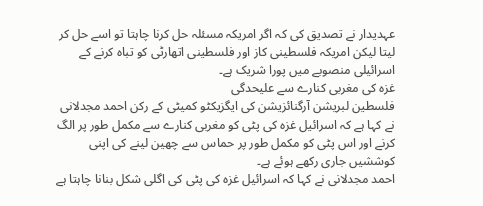عہدیدار نے تصدیق کی کہ اگر امریکہ مسئلہ حل کرنا چاہتا تو اسے حل کر لیتا لیکن امریکہ فلسطینی کاز اور فلسطینی اتھارٹی کو تباہ کرنے کے اسرائیلی منصوبے میں پورا شریک ہے۔
غزہ کی مغربی کنارے سے علیحدگی
فلسطین لبریشن آرگنائزیشن کی ایگزیکٹو کمیٹی کے رکن احمد مجدلانی نے کہا ہے کہ اسرائیل غزہ کی پٹی کو مغربی کنارے سے مکمل طور پر الگ کرنے اور اس پٹی کو مکمل طور پر حماس سے چھین لینے کی اپنی کوششیں جاری رکھے ہوئے ہے۔
احمد مجدلانی نے کہا کہ اسرائیل غزہ کی پٹی کی اگلی شکل بنانا چاہتا ہے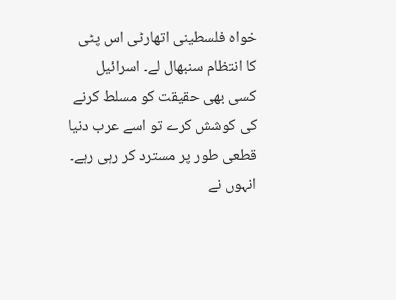خواہ فلسطینی اتھارٹی اس پٹی کا انتظام سنبھال لے۔ اسرائیل کسی بھی حقیقت کو مسلط کرنے کی کوشش کرے تو اسے عرب دنیا قطعی طور پر مسترد کر رہی رہے۔
انہوں نے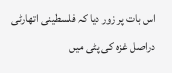اس بات پر زور دیا کہ فلسطینی اتھارٹی دراصل غزہ کی پٹی میں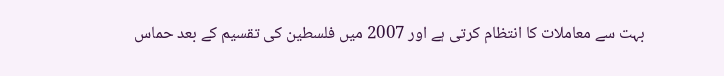بہت سے معاملات کا انتظام کرتی ہے اور 2007 میں فلسطین کی تقسیم کے بعد حماس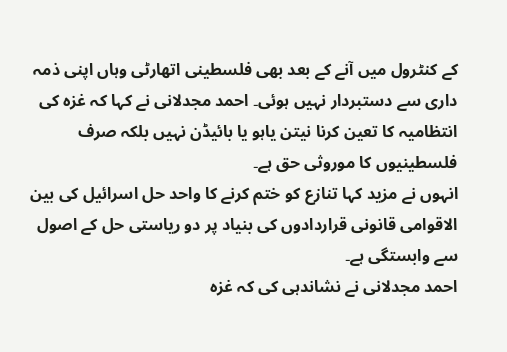کے کنٹرول میں آنے کے بعد بھی فلسطینی اتھارٹی وہاں اپنی ذمہ داری سے دستبردار نہیں ہوئی۔ احمد مجدلانی نے کہا کہ غزہ کی انتظامیہ کا تعین کرنا نیتن یاہو یا بائیڈن نہیں بلکہ صرف فلسطینیوں کا موروثی حق ہے۔
انہوں نے مزید کہا تنازع کو ختم کرنے کا واحد حل اسرائیل کی بین الاقوامی قانونی قراردادوں کی بنیاد پر دو ریاستی حل کے اصول سے وابستگی ہے۔
احمد مجدلانی نے نشاندہی کی کہ غزہ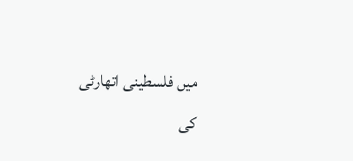میں فلسطینی اتھارٹی کی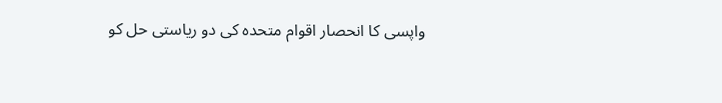واپسی کا انحصار اقوام متحدہ کی دو ریاستی حل کو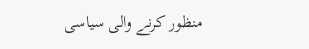منظور کرنے والی سیاسی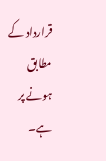قرارداد کے مطابق ہونے پر ہے۔